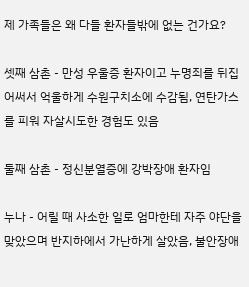제 가족들은 왜 다들 환자들밖에 없는 건가요?

셋째 삼촌 - 만성 우울증 환자이고 누명죄를 뒤집어써서 억울하게 수원구치소에 수감됨, 연탄가스를 피워 자살시도한 경험도 있음

둘째 삼촌 - 정신분열증에 강박장애 환자임

누나 - 어릴 때 사소한 일로 엄마한테 자주 야단을 맞았으며 반지하에서 가난하게 살았음, 불안장애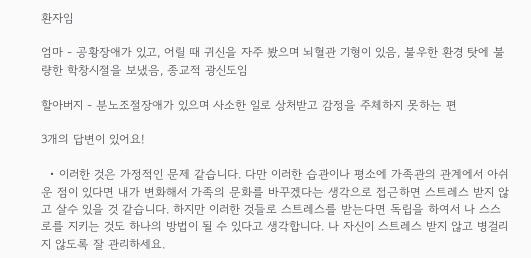환자임

엄마 - 공황장애가 있고, 어릴 때 귀신을 자주 봤으며 뇌혈관 기형이 있음, 불우한 환경 탓에 불량한 학창시절을 보냈음, 종교적 광신도임

할아버지 - 분노조절장애가 있으며 사소한 일로 상처받고 감정을 주체하지 못하는 편

3개의 답변이 있어요!

  • 이러한 것은 가정적인 문제 같습니다. 다만 이러한 습관이나 평소에 가족관의 관계에서 아쉬운 점이 있다면 내가 변화해서 가족의 문화를 바꾸겠다는 생각으로 접근하면 스트레스 받지 않고 살수 있을 것 같습니다. 하지만 이러한 것들로 스트레스를 받는다면 독립을 하여서 나 스스로를 지키는 것도 하나의 방법이 될 수 있다고 생각합니다. 나 자신이 스트레스 받지 않고 병걸리지 않도록 잘 관리하세요.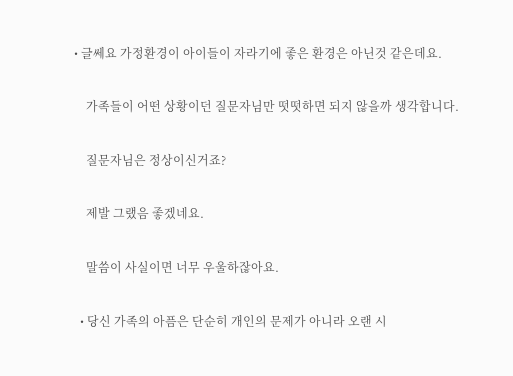• 글쎄요 가정환경이 아이들이 자라기에 좋은 환경은 아닌것 같은데요.

    가족들이 어떤 상황이던 질문자님만 떳떳하면 되지 않을까 생각합니다.

    질문자님은 정상이신거죠?

    제발 그랬음 좋겠네요.

    말씀이 사실이면 너무 우울하잖아요.

  • 당신 가족의 아픔은 단순히 개인의 문제가 아니라 오랜 시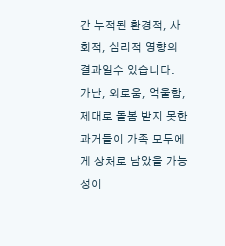간 누적된 환경적, 사회적, 심리적 영향의 결과일수 있습니다. 가난, 외로움, 억울함, 제대로 돌봄 받지 못한 과거들이 가족 모두에게 상처로 남았을 가능성이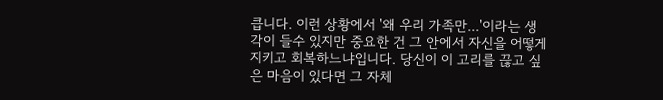큽니다. 이런 상황에서 '왜 우리 가족만...'이라는 생각이 들수 있지만 중요한 건 그 안에서 자신을 어떻게 지키고 회복하느냐입니다. 당신이 이 고리를 끊고 싶은 마음이 있다면 그 자체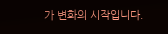가 변화의 시작입니다.